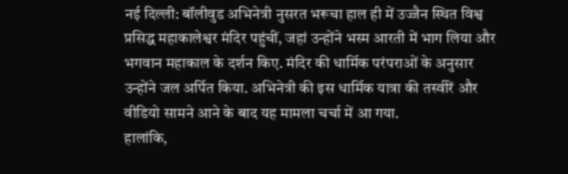नई दिल्ली: बॉलीवुड अभिनेत्री नुसरत भरूचा हाल ही में उज्जैन स्थित विश्व प्रसिद्ध महाकालेश्वर मंदिर पहुंचीं, जहां उन्होंने भस्म आरती में भाग लिया और भगवान महाकाल के दर्शन किए. मंदिर की धार्मिक परंपराओं के अनुसार उन्होंने जल अर्पित किया. अभिनेत्री की इस धार्मिक यात्रा की तस्वीरें और वीडियो सामने आने के बाद यह मामला चर्चा में आ गया.
हालांकि,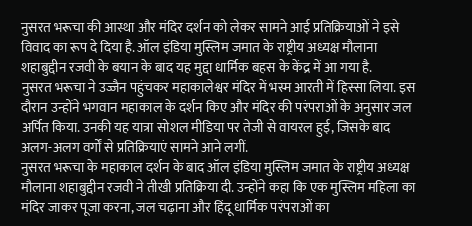नुसरत भरूचा की आस्था और मंदिर दर्शन को लेकर सामने आई प्रतिक्रियाओं ने इसे विवाद का रूप दे दिया है. ऑल इंडिया मुस्लिम जमात के राष्ट्रीय अध्यक्ष मौलाना शहाबुद्दीन रजवी के बयान के बाद यह मुद्दा धार्मिक बहस के केंद्र में आ गया है.
नुसरत भरूचा ने उज्जैन पहुंचकर महाकालेश्वर मंदिर में भस्म आरती में हिस्सा लिया. इस दौरान उन्होंने भगवान महाकाल के दर्शन किए और मंदिर की परंपराओं के अनुसार जल अर्पित किया. उनकी यह यात्रा सोशल मीडिया पर तेजी से वायरल हुई, जिसके बाद अलग-अलग वर्गों से प्रतिक्रियाएं सामने आने लगीं.
नुसरत भरूचा के महाकाल दर्शन के बाद ऑल इंडिया मुस्लिम जमात के राष्ट्रीय अध्यक्ष मौलाना शहाबुद्दीन रजवी ने तीखी प्रतिक्रिया दी. उन्होंने कहा कि एक मुस्लिम महिला का मंदिर जाकर पूजा करना, जल चढ़ाना और हिंदू धार्मिक परंपराओं का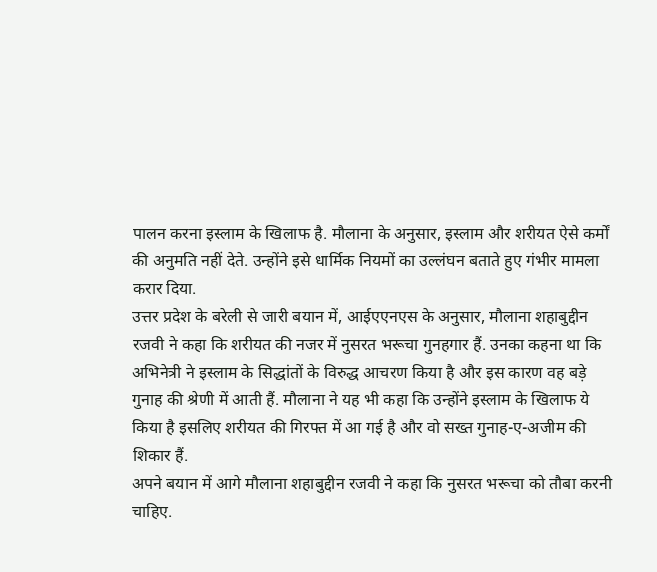पालन करना इस्लाम के खिलाफ है. मौलाना के अनुसार, इस्लाम और शरीयत ऐसे कर्मों की अनुमति नहीं देते. उन्होंने इसे धार्मिक नियमों का उल्लंघन बताते हुए गंभीर मामला करार दिया.
उत्तर प्रदेश के बरेली से जारी बयान में, आईएएनएस के अनुसार, मौलाना शहाबुद्दीन रजवी ने कहा कि शरीयत की नजर में नुसरत भरूचा गुनहगार हैं. उनका कहना था कि अभिनेत्री ने इस्लाम के सिद्धांतों के विरुद्ध आचरण किया है और इस कारण वह बड़े गुनाह की श्रेणी में आती हैं. मौलाना ने यह भी कहा कि उन्होंने इस्लाम के खिलाफ ये किया है इसलिए शरीयत की गिरफ्त में आ गई है और वो सख्त गुनाह-ए-अजीम की शिकार हैं.
अपने बयान में आगे मौलाना शहाबुद्दीन रजवी ने कहा कि नुसरत भरूचा को तौबा करनी चाहिए.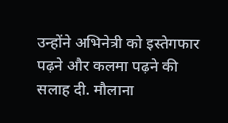उन्होंने अभिनेत्री को इस्तेगफार पढ़ने और कलमा पढ़ने की सलाह दी. मौलाना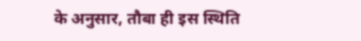के अनुसार, तौबा ही इस स्थिति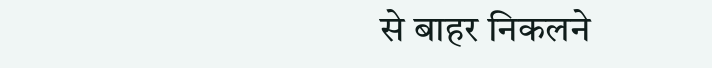से बाहर निकलने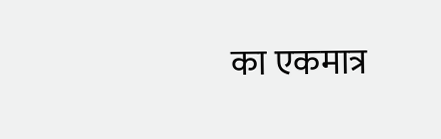का एकमात्र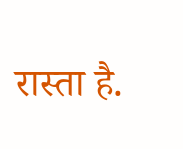रास्ता है.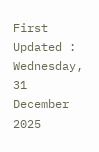First Updated : Wednesday, 31 December 2025